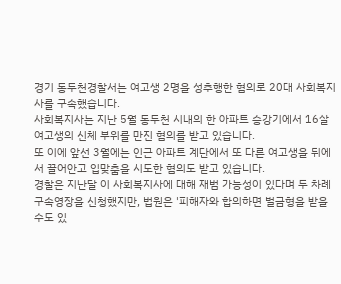경기 동두천경찰서는 여고생 2명을 성추행한 혐의로 20대 사회복지사를 구속했습니다.
사회복지사는 지난 5월 동두천 시내의 한 아파트 승강기에서 16살 여고생의 신체 부위를 만진 혐의를 받고 있습니다.
또 이에 앞선 3월에는 인근 아파트 계단에서 또 다른 여고생을 뒤에서 끌어안고 입맞춤을 시도한 혐의도 받고 있습니다.
경찰은 지난달 이 사회복지사에 대해 재범 가능성이 있다며 두 차례 구속영장을 신청했지만, 법원은 '피해자와 합의하면 벌금형을 받을 수도 있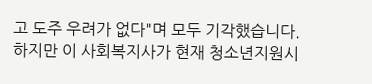고 도주 우려가 없다"며 모두 기각했습니다.
하지만 이 사회복지사가 현재 청소년지원시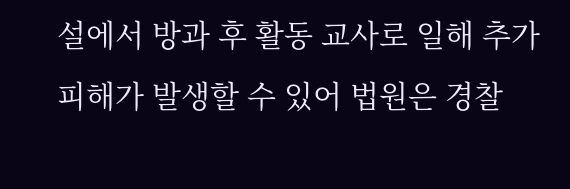설에서 방과 후 활동 교사로 일해 추가 피해가 발생할 수 있어 법원은 경찰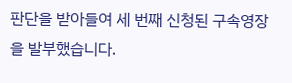판단을 받아들여 세 번째 신청된 구속영장을 발부했습니다.